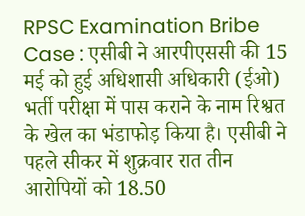RPSC Examination Bribe Case : एसीबी ने आरपीएससी की 15 मई को हुई अधिशासी अधिकारी (ईओ) भर्ती परीक्षा में पास कराने के नाम रिश्वत के खेल का भंडाफोड़ किया है। एसीबी ने पहले सीकर में शुक्रवार रात तीन आरोपियों को 18.50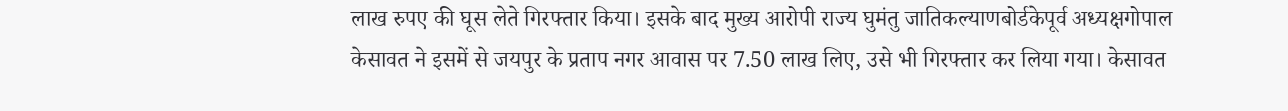लाख रुपए की घूस लेते गिरफ्तार किया। इसके बाद मुख्य आरोपी राज्य घुमंतु जातिकल्याणबोर्डकेपूर्व अध्यक्षगोपाल केसावत ने इसमें से जयपुर के प्रताप नगर आवास पर 7.50 लाख लिए, उसे भी गिरफ्तार कर लिया गया। केसावत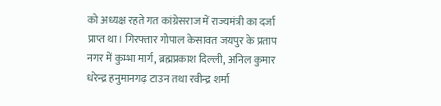को अध्यक्ष रहते गत कांग्रेसराज में राज्यमंत्री का दर्जा प्राप्त था। गिरफ्तार गोपाल केसावत जयपुर के प्रताप नगर में कुम्भा मार्ग, ब्रह्मप्रकाश दिल्ली, अनिल कुमार धरेन्द्र हनुमानगढ़ टाउन तथा रवीन्द्र शर्मा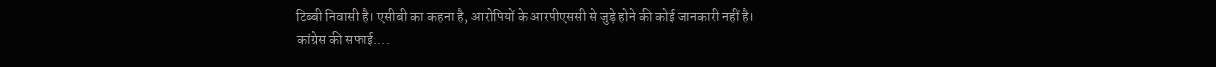टिब्बी निवासी है। एसीबी का कहना है, आरोपियों के आरपीएससी से जुड़े होने की कोई जानकारी नहीं है।
कांग्रेस की सफाई....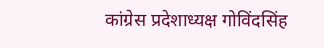कांग्रेस प्रदेशाध्यक्ष गोविंदसिंह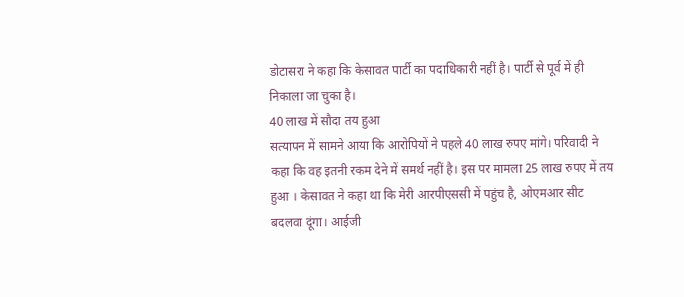डोटासरा ने कहा कि केसावत पार्टी का पदाधिकारी नहीं है। पार्टी से पूर्व में ही निकाला जा चुका है।
40 लाख में सौदा तय हुआ
सत्यापन में सामने आया कि आरोपियों ने पहले 40 लाख रुपए मांगे। परिवादी ने कहा कि वह इतनी रकम देने में समर्थ नहीं है। इस पर मामला 25 लाख रुपए में तय हुआ । केसावत ने कहा था कि मेरी आरपीएससी में पहुंच है, ओएमआर सीट बदलवा दूंगा। आईजी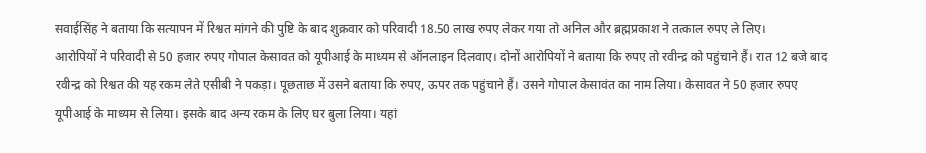सवाईसिंह ने बताया कि सत्यापन में रिश्वत मांगने की पुष्टि के बाद शुक्रवार को परिवादी 18.50 लाख रुपए लेकर गया तो अनिल और ब्रह्मप्रकाश ने तत्काल रुपए ले लिए।
आरोपियों ने परिवादी से 50 हजार रुपए गोपाल केसावत को यूपीआई के माध्यम से ऑनलाइन दिलवाए। दोनों आरोपियों ने बताया कि रुपए तो रवीन्द्र को पहुंचाने हैं। रात 12 बजे बाद रवीन्द्र को रिश्वत की यह रकम लेते एसीबी ने पकड़ा। पूछताछ में उसने बताया कि रुपए, ऊपर तक पहुंचाने हैं। उसने गोपाल केसावंत का नाम लिया। केसावत ने 50 हजार रुपए यूपीआई के माध्यम से लिया। इसके बाद अन्य रकम के लिए घर बुला लिया। यहां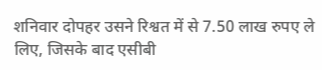शनिवार दोपहर उसने रिश्वत में से 7.50 लाख रुपए ले लिए, जिसके बाद एसीबी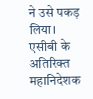ने उसे पकड़ लिया।
एसीबी के अतिरिक्त महानिदेशक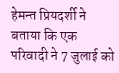हेमन्त प्रियदर्शी ने बताया कि एक परिवादी ने 7 जुलाई को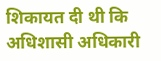शिकायत दी थी कि अधिशासी अधिकारी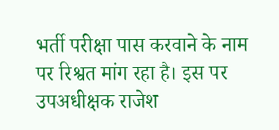भर्ती परीक्षा पास करवाने के नाम पर रिश्वत मांग रहा है। इस पर उपअधीक्षक राजेश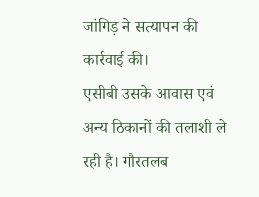जांगिड़ ने सत्यापन की कार्रवाई की।
एसीबी उसके आवास एवं अन्य ठिकानों की तलाशी ले रही है। गौरतलब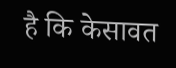है कि केसावत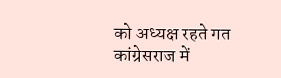को अध्यक्ष रहते गत कांग्रेसराज में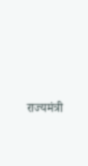राज्यमंत्री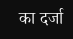का दर्जा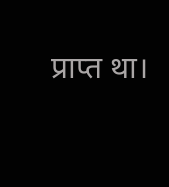प्राप्त था।